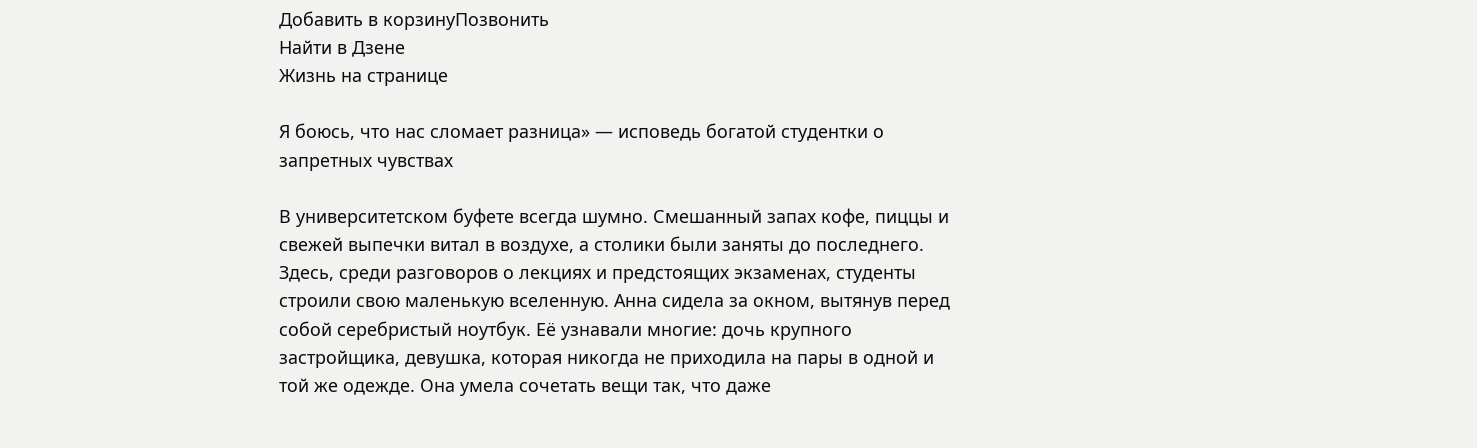Добавить в корзинуПозвонить
Найти в Дзене
Жизнь на странице

Я боюсь, что нас сломает разница» — исповедь богатой студентки о запретных чувствах

В университетском буфете всегда шумно. Смешанный запах кофе, пиццы и свежей выпечки витал в воздухе, а столики были заняты до последнего. Здесь, среди разговоров о лекциях и предстоящих экзаменах, студенты строили свою маленькую вселенную. Анна сидела за окном, вытянув перед собой серебристый ноутбук. Её узнавали многие: дочь крупного застройщика, девушка, которая никогда не приходила на пары в одной и той же одежде. Она умела сочетать вещи так, что даже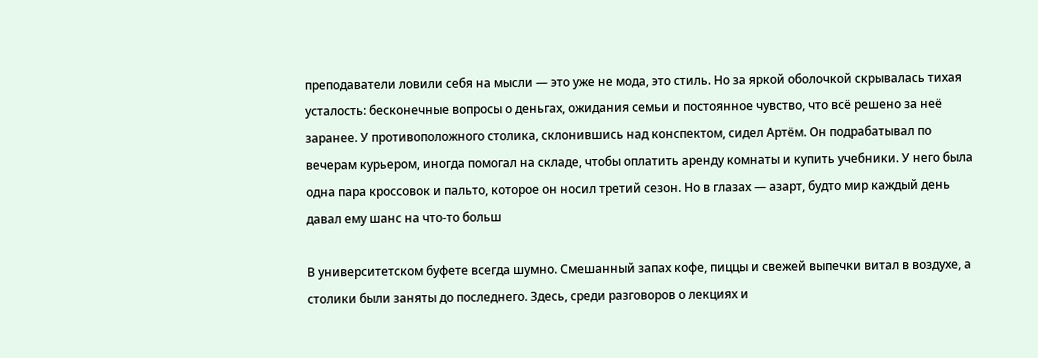преподаватели ловили себя на мысли — это уже не мода, это стиль. Но за яркой оболочкой скрывалась тихая усталость: бесконечные вопросы о деньгах, ожидания семьи и постоянное чувство, что всё решено за неё заранее. У противоположного столика, склонившись над конспектом, сидел Артём. Он подрабатывал по вечерам курьером, иногда помогал на складе, чтобы оплатить аренду комнаты и купить учебники. У него была одна пара кроссовок и пальто, которое он носил третий сезон. Но в глазах — азарт, будто мир каждый день давал ему шанс на что-то больш

В университетском буфете всегда шумно. Смешанный запах кофе, пиццы и свежей выпечки витал в воздухе, а столики были заняты до последнего. Здесь, среди разговоров о лекциях и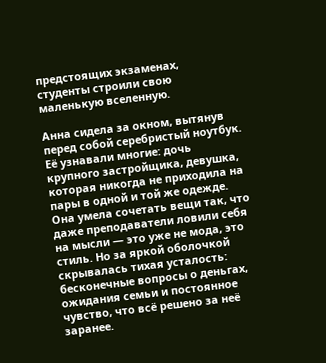предстоящих экзаменах, студенты строили свою маленькую вселенную.

Анна сидела за окном, вытянув перед собой серебристый ноутбук. Её узнавали многие: дочь крупного застройщика, девушка, которая никогда не приходила на пары в одной и той же одежде. Она умела сочетать вещи так, что даже преподаватели ловили себя на мысли — это уже не мода, это стиль. Но за яркой оболочкой скрывалась тихая усталость: бесконечные вопросы о деньгах, ожидания семьи и постоянное чувство, что всё решено за неё заранее.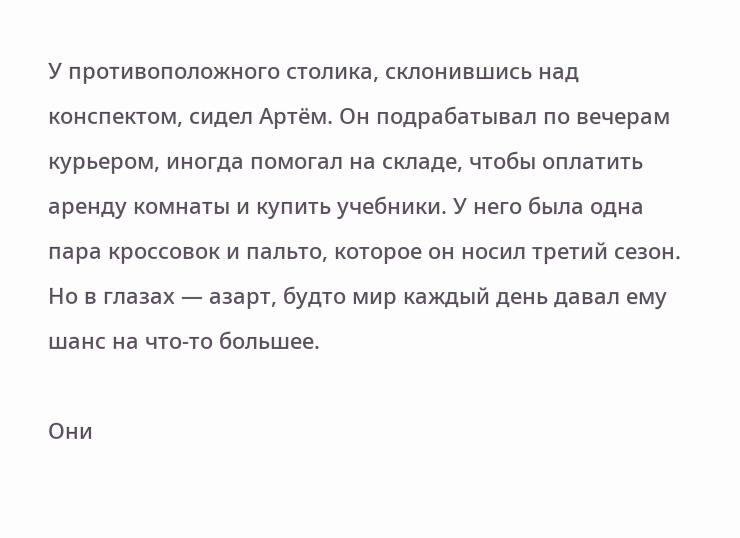У противоположного столика, склонившись над конспектом, сидел Артём. Он подрабатывал по вечерам курьером, иногда помогал на складе, чтобы оплатить аренду комнаты и купить учебники. У него была одна пара кроссовок и пальто, которое он носил третий сезон. Но в глазах — азарт, будто мир каждый день давал ему шанс на что-то большее.

Они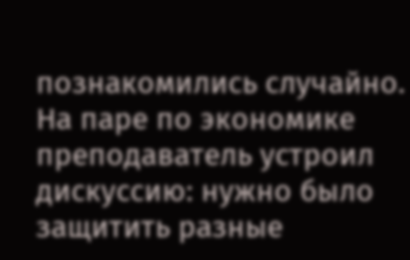познакомились случайно. На паре по экономике преподаватель устроил дискуссию: нужно было защитить разные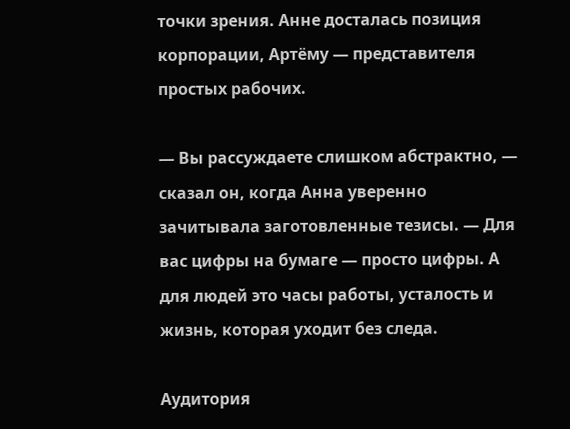точки зрения. Анне досталась позиция корпорации, Артёму — представителя простых рабочих.

— Вы рассуждаете слишком абстрактно, — сказал он, когда Анна уверенно зачитывала заготовленные тезисы. — Для вас цифры на бумаге — просто цифры. А для людей это часы работы, усталость и жизнь, которая уходит без следа.

Аудитория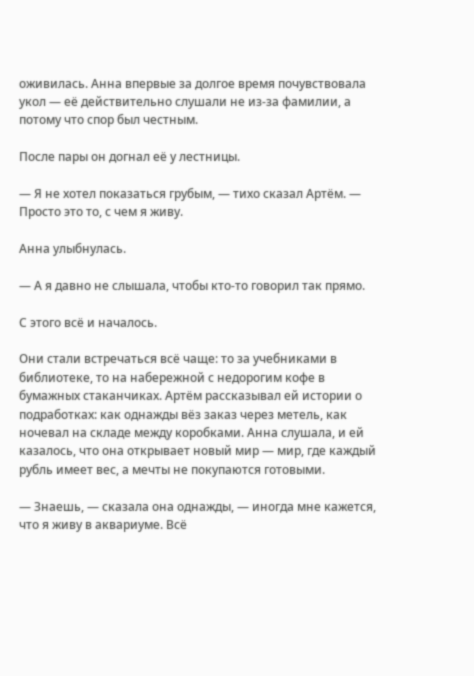оживилась. Анна впервые за долгое время почувствовала укол — её действительно слушали не из-за фамилии, а потому что спор был честным.

После пары он догнал её у лестницы.

— Я не хотел показаться грубым, — тихо сказал Артём. — Просто это то, с чем я живу.

Анна улыбнулась.

— А я давно не слышала, чтобы кто-то говорил так прямо.

С этого всё и началось.

Они стали встречаться всё чаще: то за учебниками в библиотеке, то на набережной с недорогим кофе в бумажных стаканчиках. Артём рассказывал ей истории о подработках: как однажды вёз заказ через метель, как ночевал на складе между коробками. Анна слушала, и ей казалось, что она открывает новый мир — мир, где каждый рубль имеет вес, а мечты не покупаются готовыми.

— Знаешь, — сказала она однажды, — иногда мне кажется, что я живу в аквариуме. Всё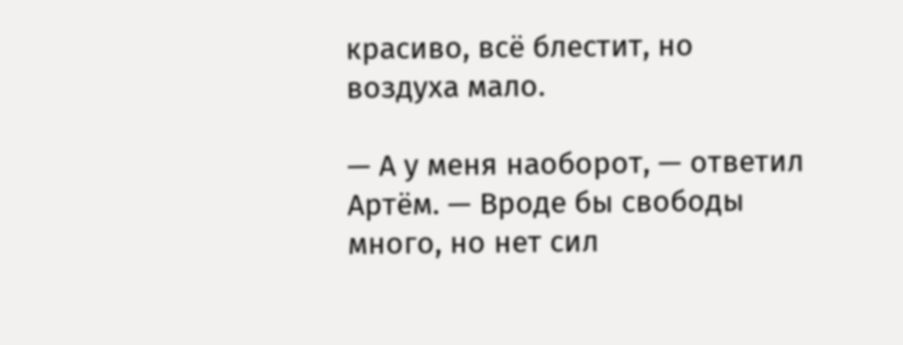красиво, всё блестит, но воздуха мало.

— А у меня наоборот, — ответил Артём. — Вроде бы свободы много, но нет сил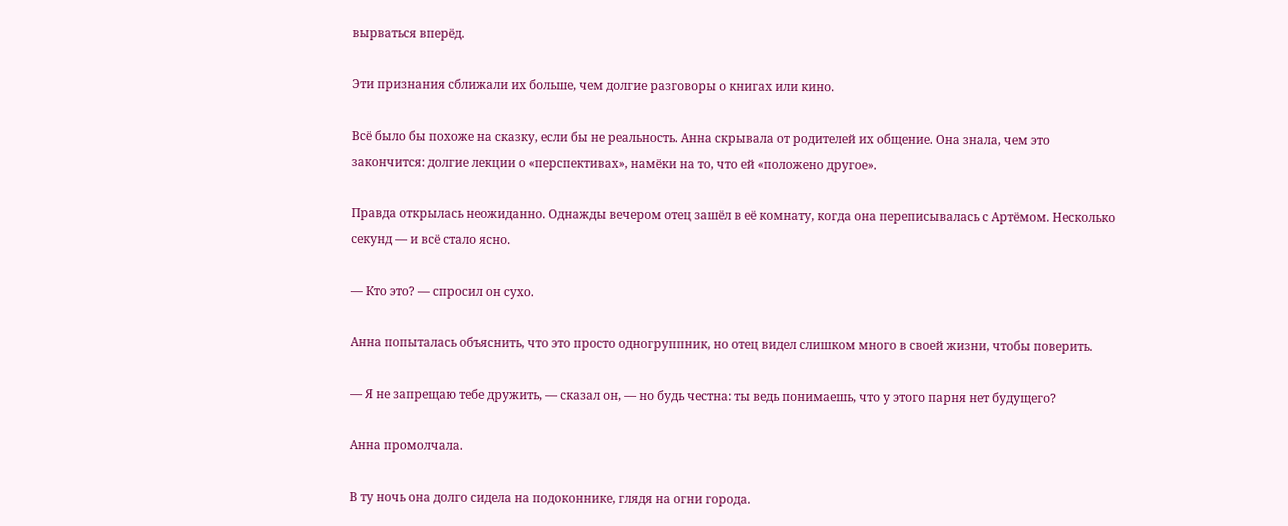вырваться вперёд.

Эти признания сближали их больше, чем долгие разговоры о книгах или кино.

Всё было бы похоже на сказку, если бы не реальность. Анна скрывала от родителей их общение. Она знала, чем это закончится: долгие лекции о «перспективах», намёки на то, что ей «положено другое».

Правда открылась неожиданно. Однажды вечером отец зашёл в её комнату, когда она переписывалась с Артёмом. Несколько секунд — и всё стало ясно.

— Кто это? — спросил он сухо.

Анна попыталась объяснить, что это просто одногруппник, но отец видел слишком много в своей жизни, чтобы поверить.

— Я не запрещаю тебе дружить, — сказал он, — но будь честна: ты ведь понимаешь, что у этого парня нет будущего?

Анна промолчала.

В ту ночь она долго сидела на подоконнике, глядя на огни города.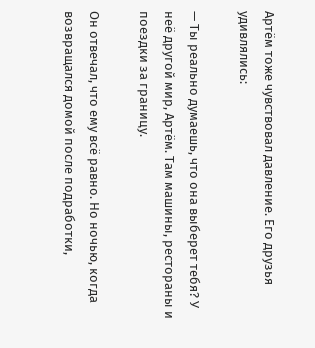Артём тоже чувствовал давление. Его друзья удивлялись:

— Ты реально думаешь, что она выберет тебя? У неё другой мир, Артём. Там машины, рестораны и поездки за границу.

Он отвечал, что ему всё равно. Но ночью, когда возвращался домой после подработки,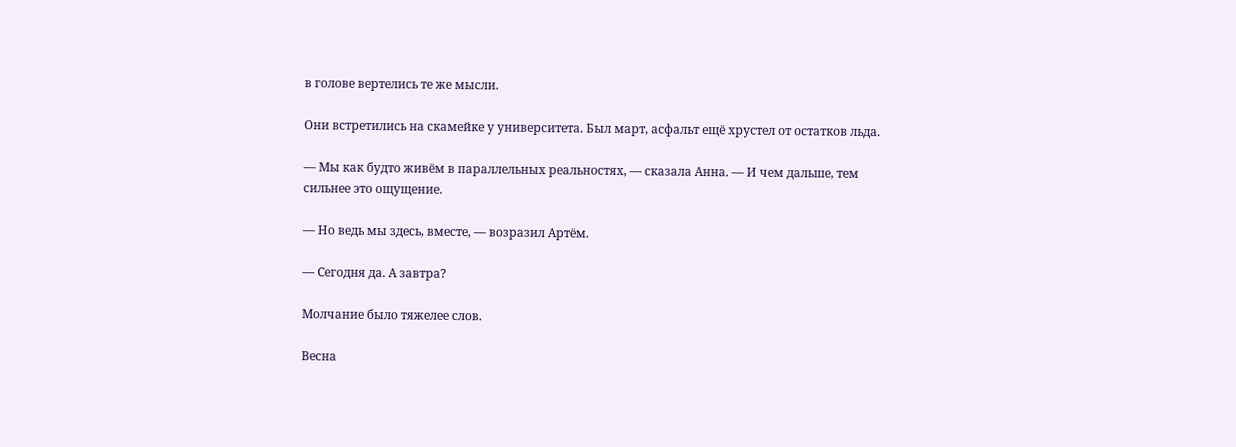в голове вертелись те же мысли.

Они встретились на скамейке у университета. Был март, асфальт ещё хрустел от остатков льда.

— Мы как будто живём в параллельных реальностях, — сказала Анна. — И чем дальше, тем сильнее это ощущение.

— Но ведь мы здесь, вместе, — возразил Артём.

— Сегодня да. А завтра?

Молчание было тяжелее слов.

Весна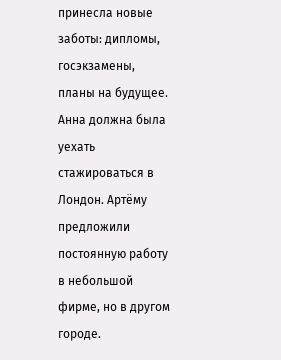принесла новые заботы: дипломы, госэкзамены, планы на будущее. Анна должна была уехать стажироваться в Лондон. Артёму предложили постоянную работу в небольшой фирме, но в другом городе.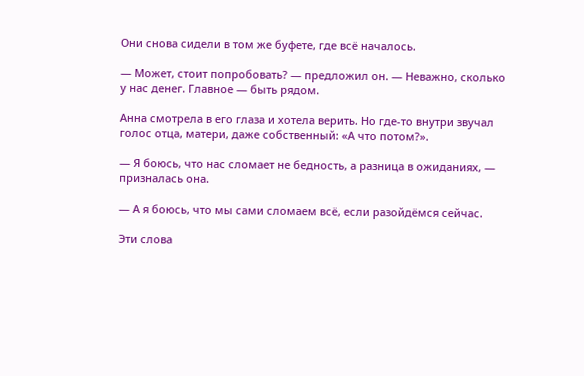Они снова сидели в том же буфете, где всё началось.

— Может, стоит попробовать? — предложил он. — Неважно, сколько у нас денег. Главное — быть рядом.

Анна смотрела в его глаза и хотела верить. Но где-то внутри звучал голос отца, матери, даже собственный: «А что потом?».

— Я боюсь, что нас сломает не бедность, а разница в ожиданиях, — призналась она.

— А я боюсь, что мы сами сломаем всё, если разойдёмся сейчас.

Эти слова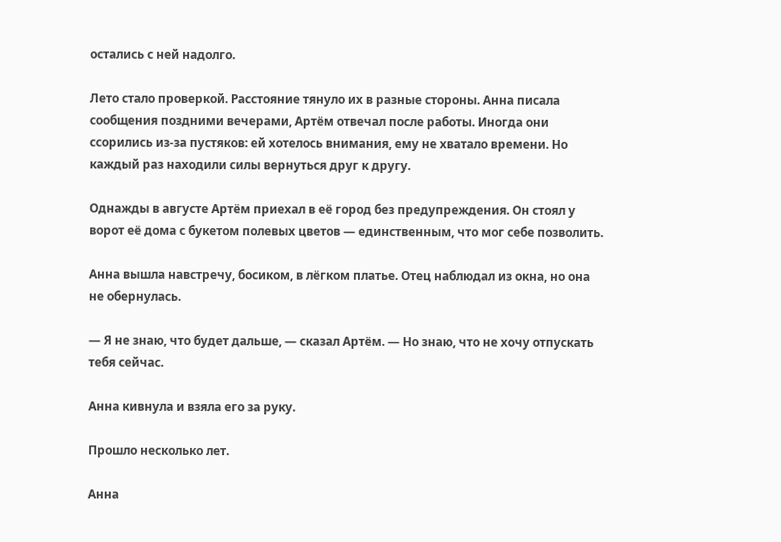остались с ней надолго.

Лето стало проверкой. Расстояние тянуло их в разные стороны. Анна писала сообщения поздними вечерами, Артём отвечал после работы. Иногда они ссорились из-за пустяков: ей хотелось внимания, ему не хватало времени. Но каждый раз находили силы вернуться друг к другу.

Однажды в августе Артём приехал в её город без предупреждения. Он стоял у ворот её дома с букетом полевых цветов — единственным, что мог себе позволить.

Анна вышла навстречу, босиком, в лёгком платье. Отец наблюдал из окна, но она не обернулась.

— Я не знаю, что будет дальше, — сказал Артём. — Но знаю, что не хочу отпускать тебя сейчас.

Анна кивнула и взяла его за руку.

Прошло несколько лет.

Анна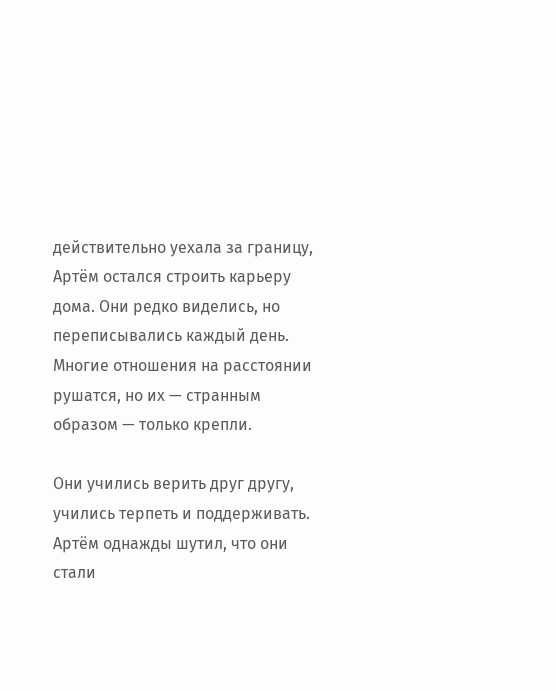действительно уехала за границу, Артём остался строить карьеру дома. Они редко виделись, но переписывались каждый день. Многие отношения на расстоянии рушатся, но их — странным образом — только крепли.

Они учились верить друг другу, учились терпеть и поддерживать. Артём однажды шутил, что они стали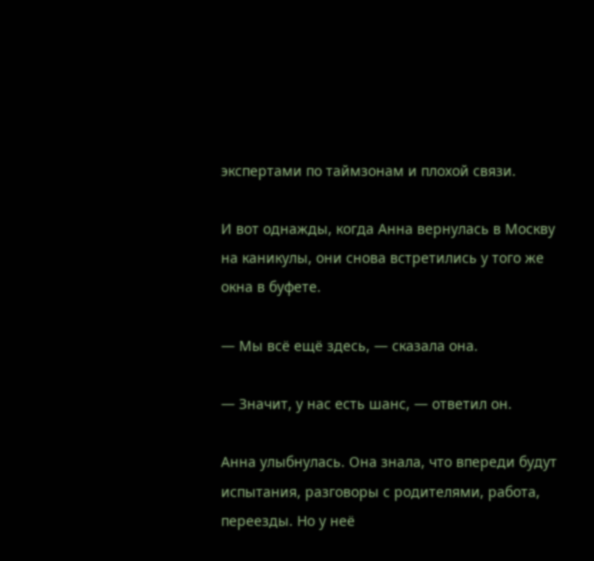экспертами по таймзонам и плохой связи.

И вот однажды, когда Анна вернулась в Москву на каникулы, они снова встретились у того же окна в буфете.

— Мы всё ещё здесь, — сказала она.

— Значит, у нас есть шанс, — ответил он.

Анна улыбнулась. Она знала, что впереди будут испытания, разговоры с родителями, работа, переезды. Но у неё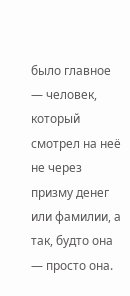было главное — человек, который смотрел на неё не через призму денег или фамилии, а так, будто она — просто она.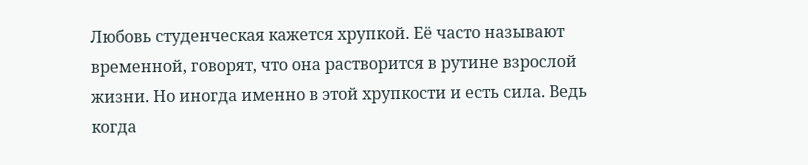Любовь студенческая кажется хрупкой. Её часто называют временной, говорят, что она растворится в рутине взрослой жизни. Но иногда именно в этой хрупкости и есть сила. Ведь когда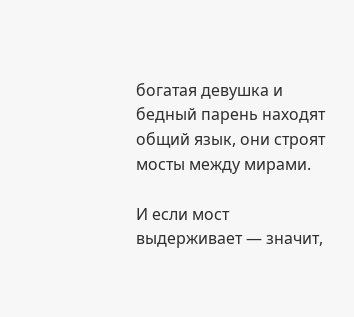богатая девушка и бедный парень находят общий язык, они строят мосты между мирами.

И если мост выдерживает — значит,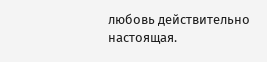любовь действительно настоящая.